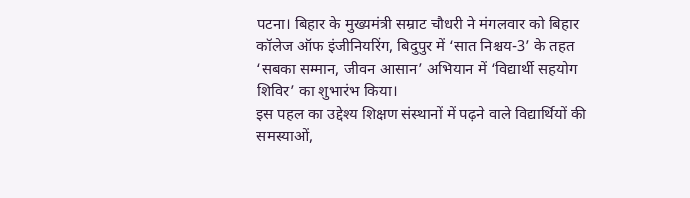पटना। बिहार के मुख्यमंत्री सम्राट चौधरी ने मंगलवार को बिहार कॉलेज ऑफ इंजीनियरिंग, बिदुपुर में ‘सात निश्चय-3’ के तहत ‘सबका सम्मान, जीवन आसान’ अभियान में ‘विद्यार्थी सहयोग शिविर’ का शुभारंभ किया।
इस पहल का उद्देश्य शिक्षण संस्थानों में पढ़ने वाले विद्यार्थियों की समस्याओं,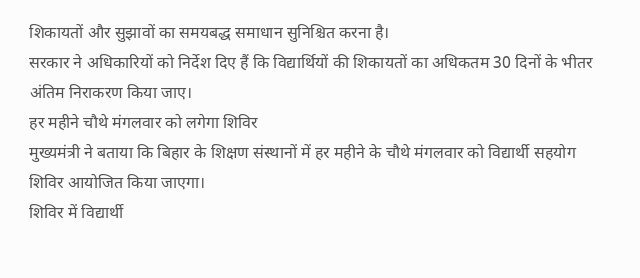शिकायतों और सुझावों का समयबद्ध समाधान सुनिश्चित करना है।
सरकार ने अधिकारियों को निर्देश दिए हैं कि विद्यार्थियों की शिकायतों का अधिकतम 30 दिनों के भीतर अंतिम निराकरण किया जाए।
हर महीने चौथे मंगलवार को लगेगा शिविर
मुख्यमंत्री ने बताया कि बिहार के शिक्षण संस्थानों में हर महीने के चौथे मंगलवार को विद्यार्थी सहयोग शिविर आयोजित किया जाएगा।
शिविर में विद्यार्थी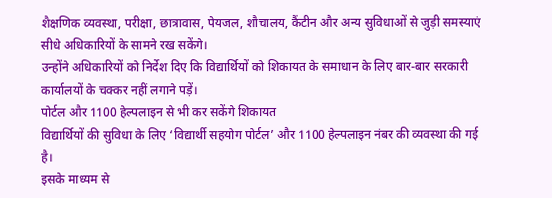शैक्षणिक व्यवस्था, परीक्षा, छात्रावास, पेयजल, शौचालय, कैंटीन और अन्य सुविधाओं से जुड़ी समस्याएं सीधे अधिकारियों के सामने रख सकेंगे।
उन्होंने अधिकारियों को निर्देश दिए कि विद्यार्थियों को शिकायत के समाधान के लिए बार-बार सरकारी कार्यालयों के चक्कर नहीं लगाने पड़ें।
पोर्टल और 1100 हेल्पलाइन से भी कर सकेंगे शिकायत
विद्यार्थियों की सुविधा के लिए ‘विद्यार्थी सहयोग पोर्टल’ और 1100 हेल्पलाइन नंबर की व्यवस्था की गई है।
इसके माध्यम से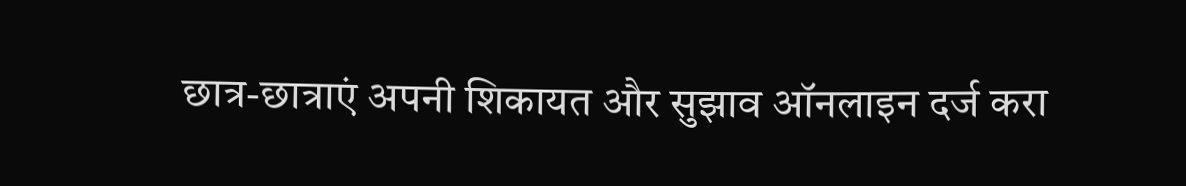छात्र-छात्राएं अपनी शिकायत और सुझाव ऑनलाइन दर्ज करा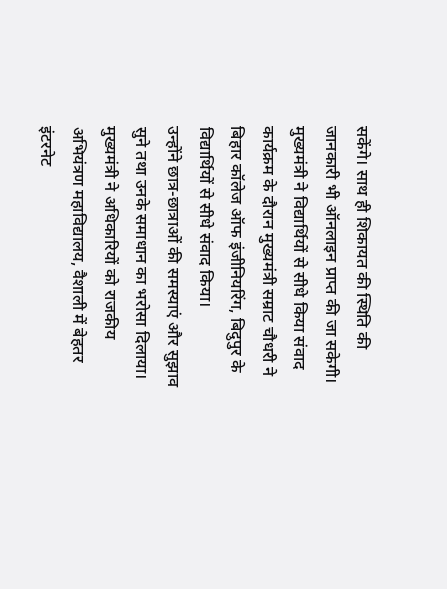सकेंगे। साथ ही शिकायत की स्थिति की जानकारी भी ऑनलाइन प्राप्त की जा सकेगी।
मुख्यमंत्री ने विद्यार्थियों से सीधे किया संवाद
कार्यक्रम के दौरान मुख्यमंत्री सम्राट चौधरी ने बिहार कॉलेज ऑफ इंजीनियरिंग, बिदुपुर के विद्यार्थियों से सीधे संवाद किया।
उन्होंने छात्र-छात्राओं की समस्याएं और सुझाव सुने तथा उनके समाधान का भरोसा दिलाया।
मुख्यमंत्री ने अधिकारियों को राजकीय अभियंत्रण महाविद्यालय, वैशाली में बेहतर इंटरनेट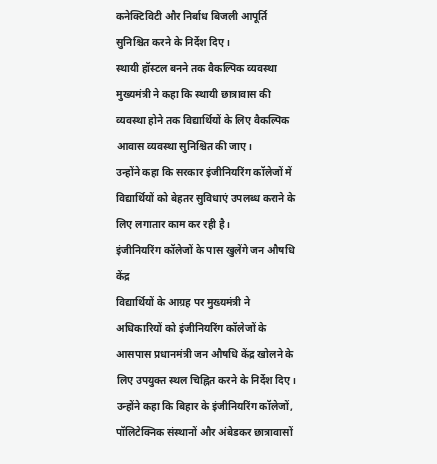कनेक्टिविटी और निर्बाध बिजली आपूर्ति सुनिश्चित करने के निर्देश दिए।
स्थायी हॉस्टल बनने तक वैकल्पिक व्यवस्था
मुख्यमंत्री ने कहा कि स्थायी छात्रावास की व्यवस्था होने तक विद्यार्थियों के लिए वैकल्पिक आवास व्यवस्था सुनिश्चित की जाए।
उन्होंने कहा कि सरकार इंजीनियरिंग कॉलेजों में विद्यार्थियों को बेहतर सुविधाएं उपलब्ध कराने के लिए लगातार काम कर रही है।
इंजीनियरिंग कॉलेजों के पास खुलेंगे जन औषधि केंद्र
विद्यार्थियों के आग्रह पर मुख्यमंत्री ने अधिकारियों को इंजीनियरिंग कॉलेजों के आसपास प्रधानमंत्री जन औषधि केंद्र खोलने के लिए उपयुक्त स्थल चिह्नित करने के निर्देश दिए।
उन्होंने कहा कि बिहार के इंजीनियरिंग कॉलेजों, पॉलिटेक्निक संस्थानों और अंबेडकर छात्रावासों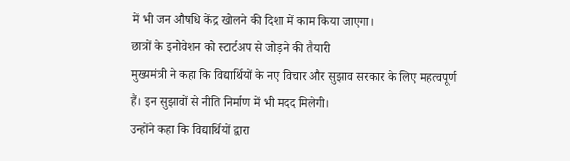में भी जन औषधि केंद्र खोलने की दिशा में काम किया जाएगा।
छात्रों के इनोवेशन को स्टार्टअप से जोड़ने की तैयारी
मुख्यमंत्री ने कहा कि विद्यार्थियों के नए विचार और सुझाव सरकार के लिए महत्वपूर्ण हैं। इन सुझावों से नीति निर्माण में भी मदद मिलेगी।
उन्होंने कहा कि विद्यार्थियों द्वारा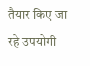तैयार किए जा रहे उपयोगी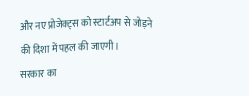और नए प्रोजेक्ट्स को स्टार्टअप से जोड़ने की दिशा में पहल की जाएगी।
सरकार का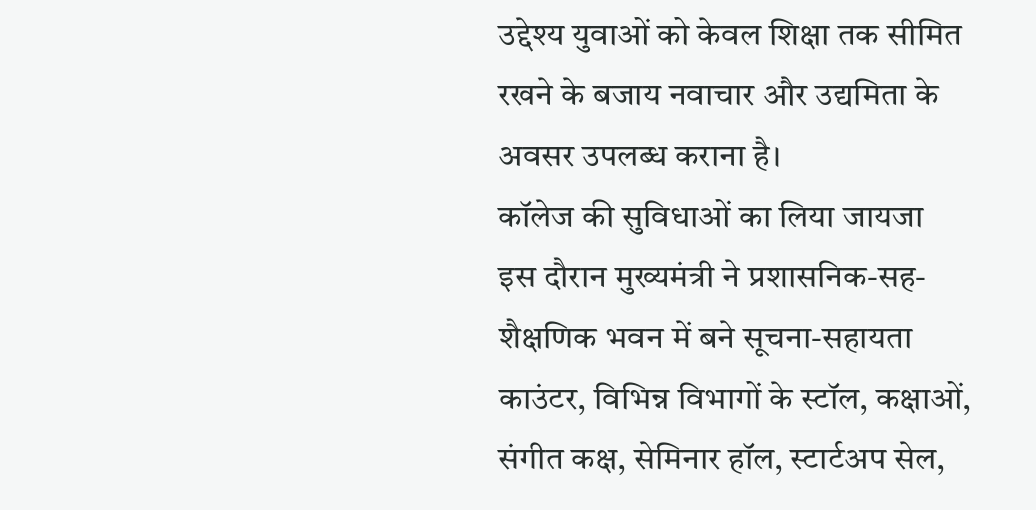उद्देश्य युवाओं को केवल शिक्षा तक सीमित रखने के बजाय नवाचार और उद्यमिता के अवसर उपलब्ध कराना है।
कॉलेज की सुविधाओं का लिया जायजा
इस दौरान मुख्यमंत्री ने प्रशासनिक-सह-शैक्षणिक भवन में बने सूचना-सहायता काउंटर, विभिन्न विभागों के स्टॉल, कक्षाओं, संगीत कक्ष, सेमिनार हॉल, स्टार्टअप सेल,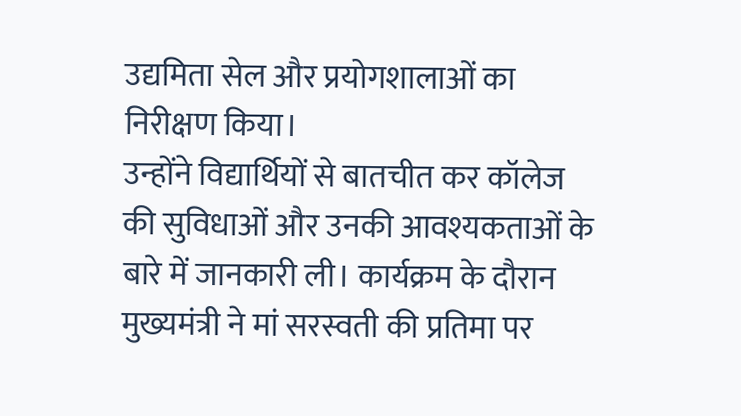उद्यमिता सेल और प्रयोगशालाओं का निरीक्षण किया।
उन्होंने विद्यार्थियों से बातचीत कर कॉलेज की सुविधाओं और उनकी आवश्यकताओं के बारे में जानकारी ली। कार्यक्रम के दौरान मुख्यमंत्री ने मां सरस्वती की प्रतिमा पर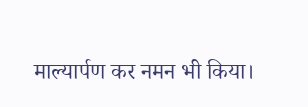माल्यार्पण कर नमन भी किया।